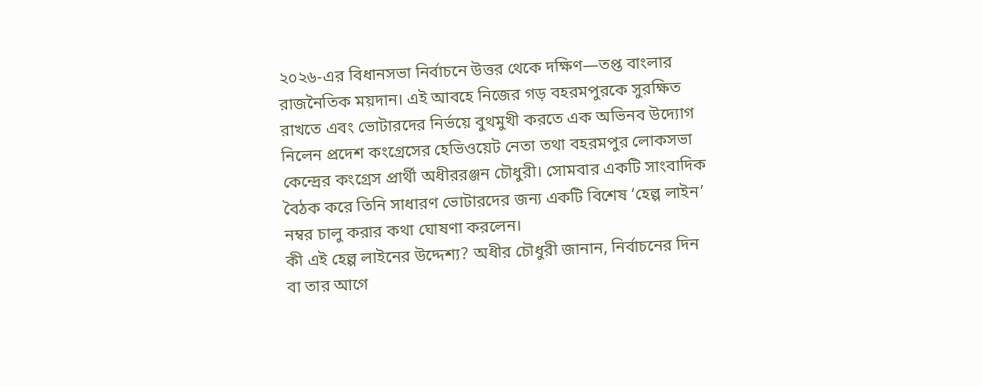২০২৬-এর বিধানসভা নির্বাচনে উত্তর থেকে দক্ষিণ—তপ্ত বাংলার রাজনৈতিক ময়দান। এই আবহে নিজের গড় বহরমপুরকে সুরক্ষিত রাখতে এবং ভোটারদের নির্ভয়ে বুথমুখী করতে এক অভিনব উদ্যোগ নিলেন প্রদেশ কংগ্রেসের হেভিওয়েট নেতা তথা বহরমপুর লোকসভা কেন্দ্রের কংগ্রেস প্রার্থী অধীররঞ্জন চৌধুরী। সোমবার একটি সাংবাদিক বৈঠক করে তিনি সাধারণ ভোটারদের জন্য একটি বিশেষ ‘হেল্প লাইন’ নম্বর চালু করার কথা ঘোষণা করলেন।
কী এই হেল্প লাইনের উদ্দেশ্য? অধীর চৌধুরী জানান, নির্বাচনের দিন বা তার আগে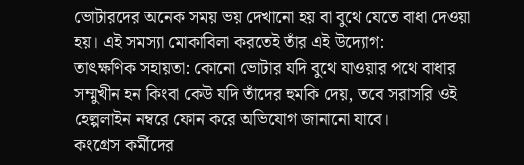ভোটারদের অনেক সময় ভয় দেখানো হয় বা বুথে যেতে বাধা দেওয়া হয়। এই সমস্যা মোকাবিলা করতেই তাঁর এই উদ্যোগ:
তাৎক্ষণিক সহায়তা: কোনো ভোটার যদি বুথে যাওয়ার পথে বাধার সম্মুখীন হন কিংবা কেউ যদি তাঁদের হুমকি দেয়, তবে সরাসরি ওই হেল্পলাইন নম্বরে ফোন করে অভিযোগ জানানো যাবে।
কংগ্রেস কর্মীদের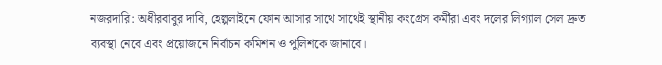নজরদারি: অধীরবাবুর দাবি, হেল্পলাইনে ফোন আসার সাথে সাথেই স্থানীয় কংগ্রেস কর্মীরা এবং দলের লিগ্যাল সেল দ্রুত ব্যবস্থা নেবে এবং প্রয়োজনে নির্বাচন কমিশন ও পুলিশকে জানাবে।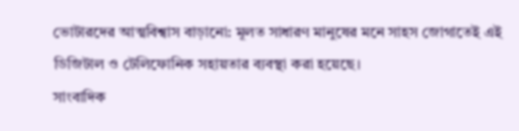ভোটারদের আত্মবিশ্বাস বাড়ানো: মূলত সাধারণ মানুষের মনে সাহস জোগাতেই এই ডিজিটাল ও টেলিফোনিক সহায়তার ব্যবস্থা করা হয়েছে।
সাংবাদিক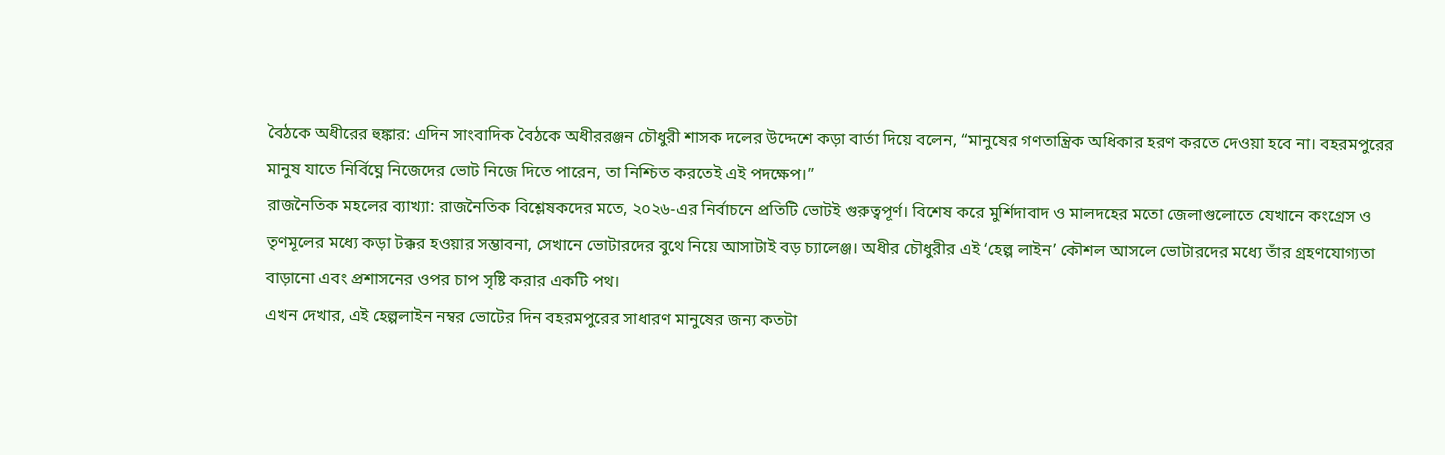বৈঠকে অধীরের হুঙ্কার: এদিন সাংবাদিক বৈঠকে অধীররঞ্জন চৌধুরী শাসক দলের উদ্দেশে কড়া বার্তা দিয়ে বলেন, “মানুষের গণতান্ত্রিক অধিকার হরণ করতে দেওয়া হবে না। বহরমপুরের মানুষ যাতে নির্বিঘ্নে নিজেদের ভোট নিজে দিতে পারেন, তা নিশ্চিত করতেই এই পদক্ষেপ।”
রাজনৈতিক মহলের ব্যাখ্যা: রাজনৈতিক বিশ্লেষকদের মতে, ২০২৬-এর নির্বাচনে প্রতিটি ভোটই গুরুত্বপূর্ণ। বিশেষ করে মুর্শিদাবাদ ও মালদহের মতো জেলাগুলোতে যেখানে কংগ্রেস ও তৃণমূলের মধ্যে কড়া টক্কর হওয়ার সম্ভাবনা, সেখানে ভোটারদের বুথে নিয়ে আসাটাই বড় চ্যালেঞ্জ। অধীর চৌধুরীর এই ‘হেল্প লাইন’ কৌশল আসলে ভোটারদের মধ্যে তাঁর গ্রহণযোগ্যতা বাড়ানো এবং প্রশাসনের ওপর চাপ সৃষ্টি করার একটি পথ।
এখন দেখার, এই হেল্পলাইন নম্বর ভোটের দিন বহরমপুরের সাধারণ মানুষের জন্য কতটা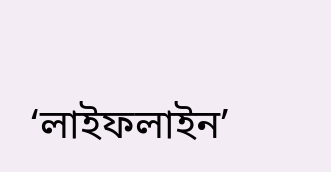‘লাইফলাইন’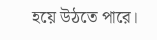হয়ে উঠতে পারে।